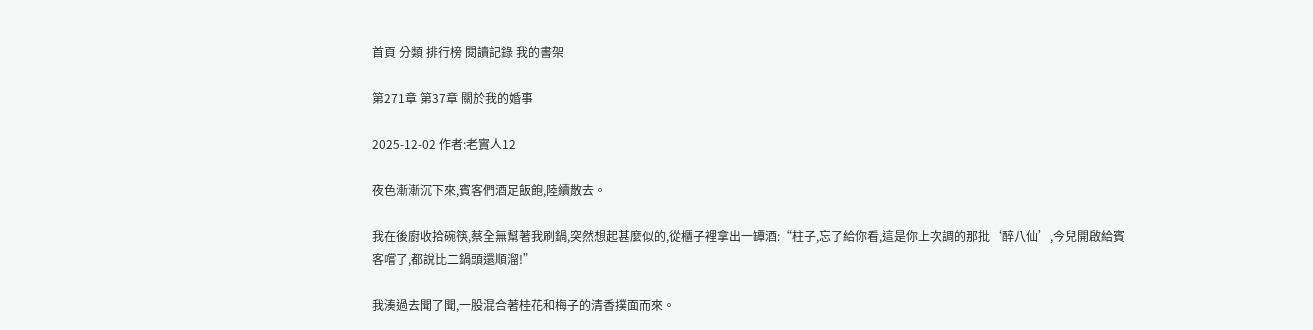首頁 分類 排行榜 閱讀記錄 我的書架

第271章 第37章 關於我的婚事

2025-12-02 作者:老實人12

夜色漸漸沉下來,賓客們酒足飯飽,陸續散去。

我在後廚收拾碗筷,蔡全無幫著我刷鍋,突然想起甚麼似的,從櫃子裡拿出一罈酒:“柱子,忘了給你看,這是你上次調的那批‘醉八仙’,今兒開啟給賓客嚐了,都說比二鍋頭還順溜!”

我湊過去聞了聞,一股混合著桂花和梅子的清香撲面而來。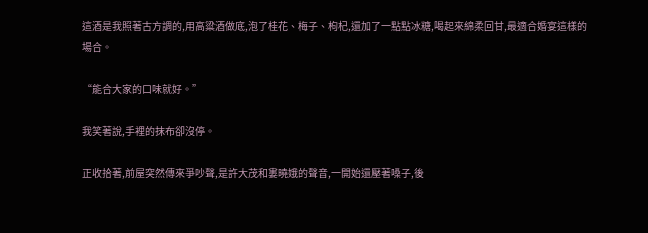這酒是我照著古方調的,用高粱酒做底,泡了桂花、梅子、枸杞,還加了一點點冰糖,喝起來綿柔回甘,最適合婚宴這樣的場合。

“能合大家的口味就好。”

我笑著說,手裡的抹布卻沒停。

正收拾著,前屋突然傳來爭吵聲,是許大茂和婁曉娥的聲音,一開始還壓著嗓子,後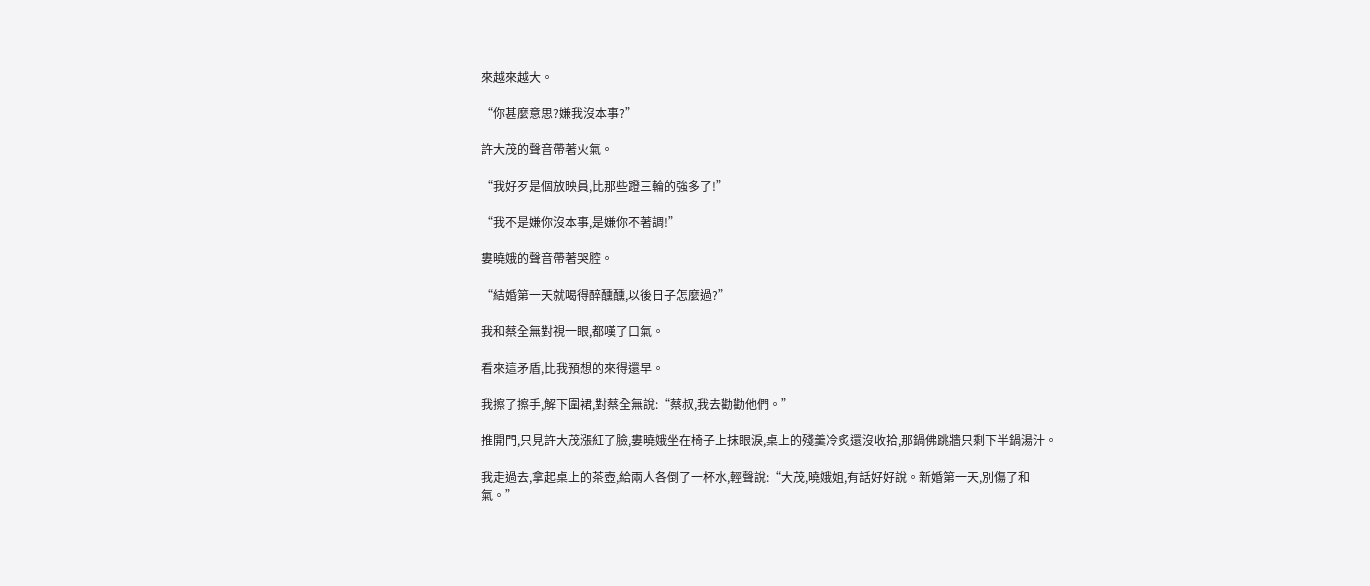來越來越大。

“你甚麼意思?嫌我沒本事?”

許大茂的聲音帶著火氣。

“我好歹是個放映員,比那些蹬三輪的強多了!”

“我不是嫌你沒本事,是嫌你不著調!”

婁曉娥的聲音帶著哭腔。

“結婚第一天就喝得醉醺醺,以後日子怎麼過?”

我和蔡全無對視一眼,都嘆了口氣。

看來這矛盾,比我預想的來得還早。

我擦了擦手,解下圍裙,對蔡全無說:“蔡叔,我去勸勸他們。”

推開門,只見許大茂漲紅了臉,婁曉娥坐在椅子上抹眼淚,桌上的殘羹冷炙還沒收拾,那鍋佛跳牆只剩下半鍋湯汁。

我走過去,拿起桌上的茶壺,給兩人各倒了一杯水,輕聲說:“大茂,曉娥姐,有話好好說。新婚第一天,別傷了和氣。”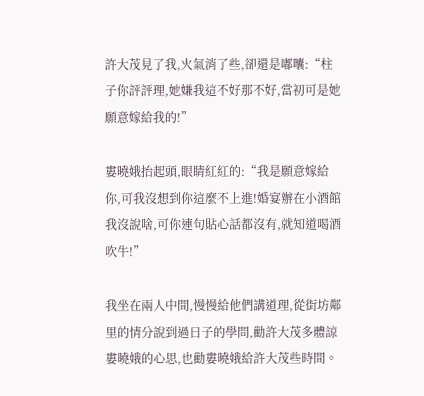許大茂見了我,火氣消了些,卻還是嘟囔:“柱子你評評理,她嫌我這不好那不好,當初可是她願意嫁給我的!”

婁曉娥抬起頭,眼睛紅紅的:“我是願意嫁給你,可我沒想到你這麼不上進!婚宴辦在小酒館我沒說啥,可你連句貼心話都沒有,就知道喝酒吹牛!”

我坐在兩人中間,慢慢給他們講道理,從街坊鄰里的情分說到過日子的學問,勸許大茂多體諒婁曉娥的心思,也勸婁曉娥給許大茂些時間。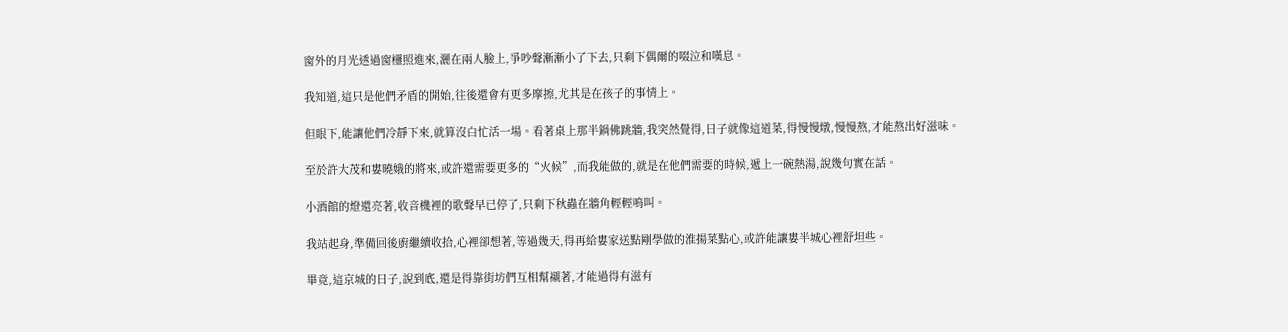窗外的月光透過窗欞照進來,灑在兩人臉上,爭吵聲漸漸小了下去,只剩下偶爾的啜泣和嘆息。

我知道,這只是他們矛盾的開始,往後還會有更多摩擦,尤其是在孩子的事情上。

但眼下,能讓他們冷靜下來,就算沒白忙活一場。看著桌上那半鍋佛跳牆,我突然覺得,日子就像這道菜,得慢慢燉,慢慢熬,才能熬出好滋味。

至於許大茂和婁曉娥的將來,或許還需要更多的“火候”,而我能做的,就是在他們需要的時候,遞上一碗熱湯,說幾句實在話。

小酒館的燈還亮著,收音機裡的歌聲早已停了,只剩下秋蟲在牆角輕輕鳴叫。

我站起身,準備回後廚繼續收拾,心裡卻想著,等過幾天,得再給婁家送點剛學做的淮揚菜點心,或許能讓婁半城心裡舒坦些。

畢竟,這京城的日子,說到底,還是得靠街坊們互相幫襯著,才能過得有滋有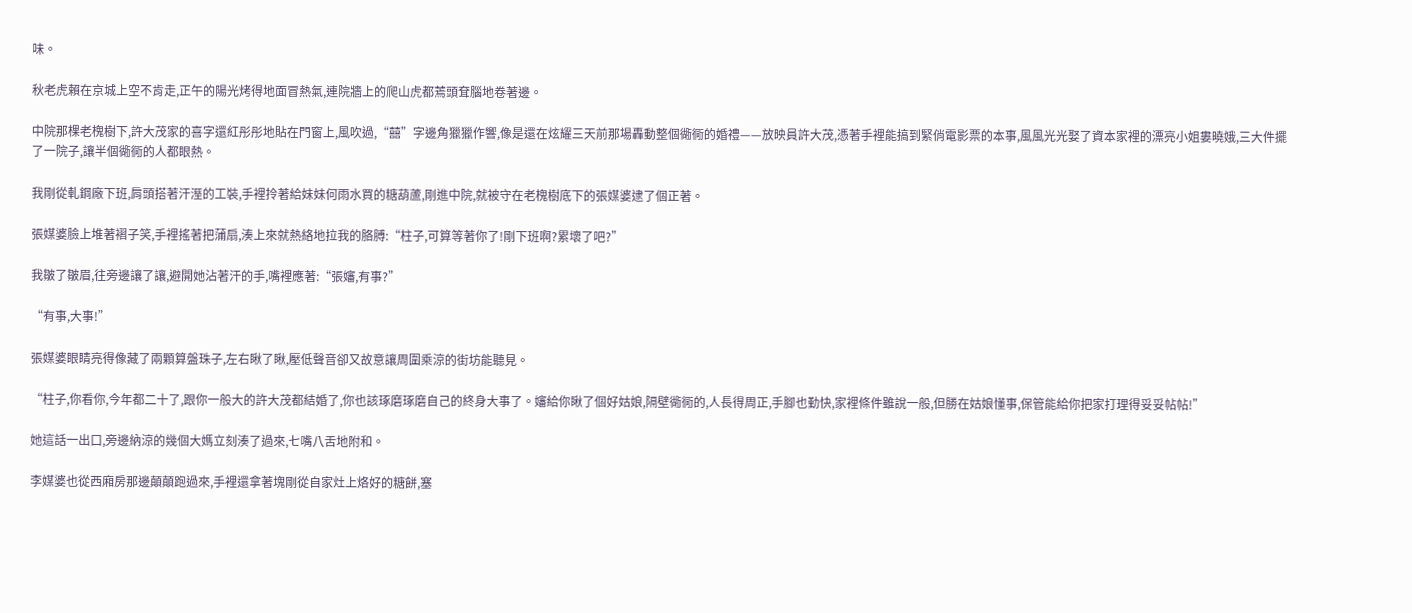味。

秋老虎賴在京城上空不肯走,正午的陽光烤得地面冒熱氣,連院牆上的爬山虎都蔫頭耷腦地卷著邊。

中院那棵老槐樹下,許大茂家的喜字還紅彤彤地貼在門窗上,風吹過,“囍”字邊角獵獵作響,像是還在炫耀三天前那場轟動整個衚衕的婚禮——放映員許大茂,憑著手裡能搞到緊俏電影票的本事,風風光光娶了資本家裡的漂亮小姐婁曉娥,三大件擺了一院子,讓半個衚衕的人都眼熱。

我剛從軋鋼廠下班,肩頭搭著汗溼的工裝,手裡拎著給妹妹何雨水買的糖葫蘆,剛進中院,就被守在老槐樹底下的張媒婆逮了個正著。

張媒婆臉上堆著褶子笑,手裡搖著把蒲扇,湊上來就熱絡地拉我的胳膊:“柱子,可算等著你了!剛下班啊?累壞了吧?”

我皺了皺眉,往旁邊讓了讓,避開她沾著汗的手,嘴裡應著:“張嬸,有事?”

“有事,大事!”

張媒婆眼睛亮得像藏了兩顆算盤珠子,左右瞅了瞅,壓低聲音卻又故意讓周圍乘涼的街坊能聽見。

“柱子,你看你,今年都二十了,跟你一般大的許大茂都結婚了,你也該琢磨琢磨自己的終身大事了。嬸給你瞅了個好姑娘,隔壁衚衕的,人長得周正,手腳也勤快,家裡條件雖說一般,但勝在姑娘懂事,保管能給你把家打理得妥妥帖帖!”

她這話一出口,旁邊納涼的幾個大媽立刻湊了過來,七嘴八舌地附和。

李媒婆也從西廂房那邊顛顛跑過來,手裡還拿著塊剛從自家灶上烙好的糖餅,塞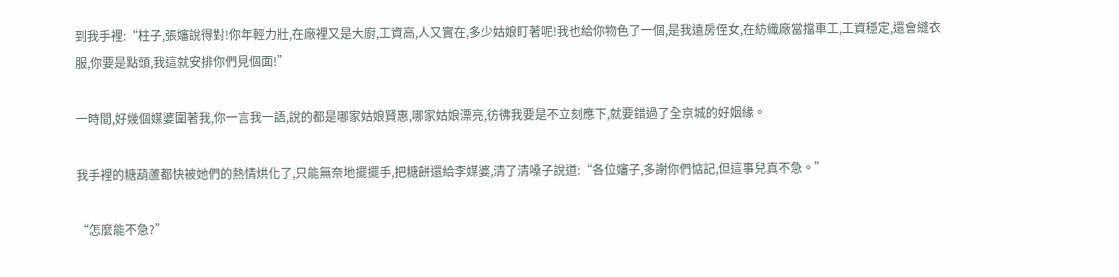到我手裡:“柱子,張嬸說得對!你年輕力壯,在廠裡又是大廚,工資高,人又實在,多少姑娘盯著呢!我也給你物色了一個,是我遠房侄女,在紡織廠當擋車工,工資穩定,還會縫衣服,你要是點頭,我這就安排你們見個面!”

一時間,好幾個媒婆圍著我,你一言我一語,說的都是哪家姑娘賢惠,哪家姑娘漂亮,彷彿我要是不立刻應下,就要錯過了全京城的好姻緣。

我手裡的糖葫蘆都快被她們的熱情烘化了,只能無奈地擺擺手,把糖餅還給李媒婆,清了清嗓子說道:“各位嬸子,多謝你們惦記,但這事兒真不急。”

“怎麼能不急?”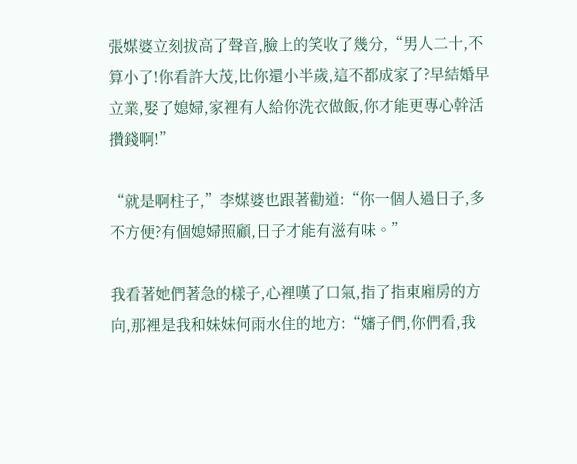張媒婆立刻拔高了聲音,臉上的笑收了幾分,“男人二十,不算小了!你看許大茂,比你還小半歲,這不都成家了?早結婚早立業,娶了媳婦,家裡有人給你洗衣做飯,你才能更專心幹活攢錢啊!”

“就是啊柱子,”李媒婆也跟著勸道:“你一個人過日子,多不方便?有個媳婦照顧,日子才能有滋有味。”

我看著她們著急的樣子,心裡嘆了口氣,指了指東廂房的方向,那裡是我和妹妹何雨水住的地方:“嬸子們,你們看,我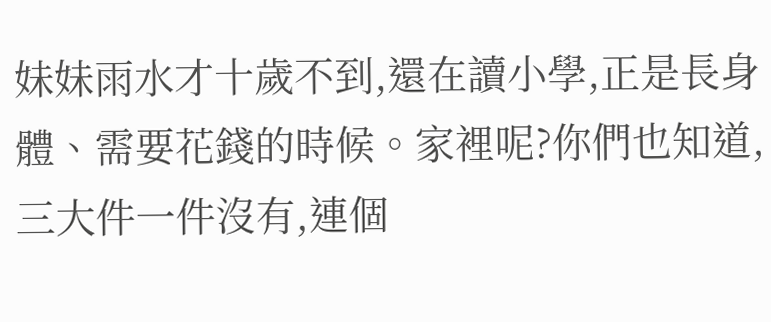妹妹雨水才十歲不到,還在讀小學,正是長身體、需要花錢的時候。家裡呢?你們也知道,三大件一件沒有,連個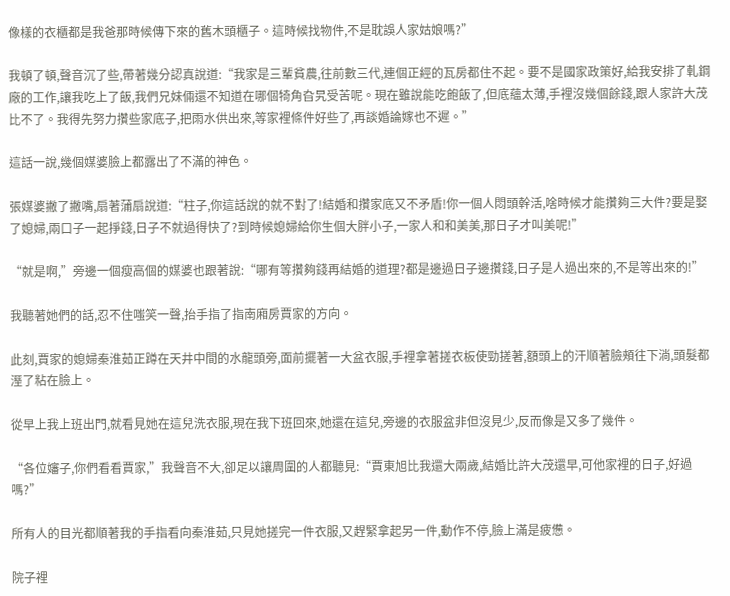像樣的衣櫃都是我爸那時候傳下來的舊木頭櫃子。這時候找物件,不是耽誤人家姑娘嗎?”

我頓了頓,聲音沉了些,帶著幾分認真說道:“我家是三輩貧農,往前數三代,連個正經的瓦房都住不起。要不是國家政策好,給我安排了軋鋼廠的工作,讓我吃上了飯,我們兄妹倆還不知道在哪個犄角旮旯受苦呢。現在雖說能吃飽飯了,但底蘊太薄,手裡沒幾個餘錢,跟人家許大茂比不了。我得先努力攢些家底子,把雨水供出來,等家裡條件好些了,再談婚論嫁也不遲。”

這話一說,幾個媒婆臉上都露出了不滿的神色。

張媒婆撇了撇嘴,扇著蒲扇說道:“柱子,你這話說的就不對了!結婚和攢家底又不矛盾!你一個人悶頭幹活,啥時候才能攢夠三大件?要是娶了媳婦,兩口子一起掙錢,日子不就過得快了?到時候媳婦給你生個大胖小子,一家人和和美美,那日子才叫美呢!”

“就是啊,”旁邊一個瘦高個的媒婆也跟著說:“哪有等攢夠錢再結婚的道理?都是邊過日子邊攢錢,日子是人過出來的,不是等出來的!”

我聽著她們的話,忍不住嗤笑一聲,抬手指了指南廂房賈家的方向。

此刻,賈家的媳婦秦淮茹正蹲在天井中間的水龍頭旁,面前擺著一大盆衣服,手裡拿著搓衣板使勁搓著,額頭上的汗順著臉頰往下淌,頭髮都溼了粘在臉上。

從早上我上班出門,就看見她在這兒洗衣服,現在我下班回來,她還在這兒,旁邊的衣服盆非但沒見少,反而像是又多了幾件。

“各位嬸子,你們看看賈家,”我聲音不大,卻足以讓周圍的人都聽見:“賈東旭比我還大兩歲,結婚比許大茂還早,可他家裡的日子,好過嗎?”

所有人的目光都順著我的手指看向秦淮茹,只見她搓完一件衣服,又趕緊拿起另一件,動作不停,臉上滿是疲憊。

院子裡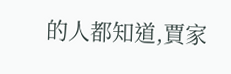的人都知道,賈家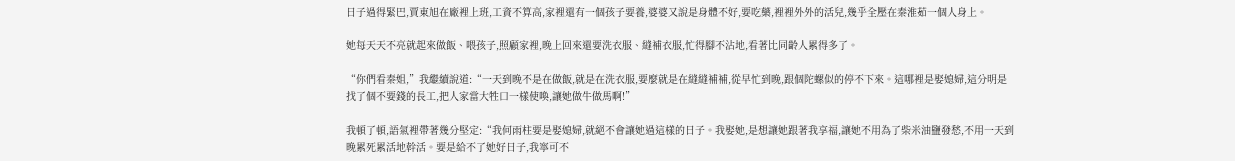日子過得緊巴,賈東旭在廠裡上班,工資不算高,家裡還有一個孩子要養,婆婆又說是身體不好,要吃藥,裡裡外外的活兒,幾乎全壓在秦淮茹一個人身上。

她每天天不亮就起來做飯、喂孩子,照顧家裡,晚上回來還要洗衣服、縫補衣服,忙得腳不沾地,看著比同齡人累得多了。

“你們看秦姐,”我繼續說道:“一天到晚不是在做飯,就是在洗衣服,要麼就是在縫縫補補,從早忙到晚,跟個陀螺似的停不下來。這哪裡是娶媳婦,這分明是找了個不要錢的長工,把人家當大牲口一樣使喚,讓她做牛做馬啊!”

我頓了頓,語氣裡帶著幾分堅定:“我何雨柱要是娶媳婦,就絕不會讓她過這樣的日子。我娶她,是想讓她跟著我享福,讓她不用為了柴米油鹽發愁,不用一天到晚累死累活地幹活。要是給不了她好日子,我寧可不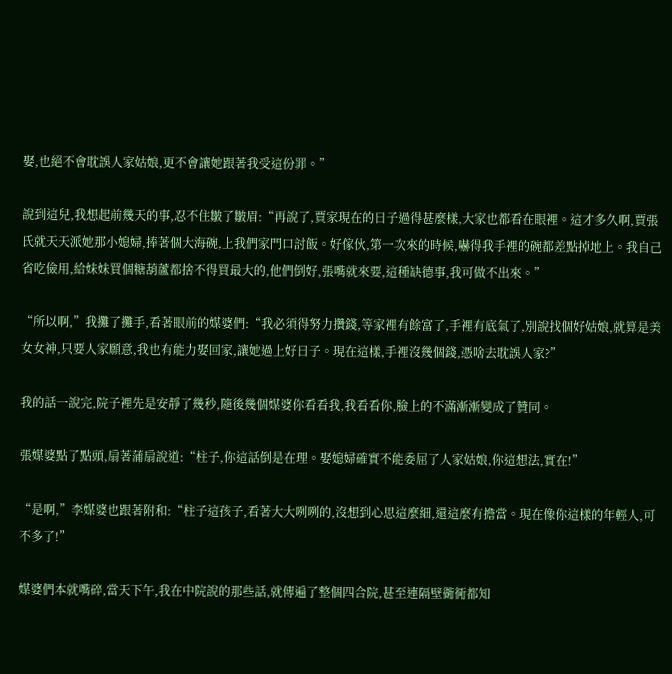娶,也絕不會耽誤人家姑娘,更不會讓她跟著我受這份罪。”

說到這兒,我想起前幾天的事,忍不住皺了皺眉:“再說了,賈家現在的日子過得甚麼樣,大家也都看在眼裡。這才多久啊,賈張氏就天天派她那小媳婦,捧著個大海碗,上我們家門口討飯。好傢伙,第一次來的時候,嚇得我手裡的碗都差點掉地上。我自己省吃儉用,給妹妹買個糖葫蘆都捨不得買最大的,他們倒好,張嘴就來要,這種缺德事,我可做不出來。”

“所以啊,”我攤了攤手,看著眼前的媒婆們:“我必須得努力攢錢,等家裡有餘富了,手裡有底氣了,別說找個好姑娘,就算是美女女神,只要人家願意,我也有能力娶回家,讓她過上好日子。現在這樣,手裡沒幾個錢,憑啥去耽誤人家?”

我的話一說完,院子裡先是安靜了幾秒,隨後幾個媒婆你看看我,我看看你,臉上的不滿漸漸變成了贊同。

張媒婆點了點頭,扇著蒲扇說道:“柱子,你這話倒是在理。娶媳婦確實不能委屈了人家姑娘,你這想法,實在!”

“是啊,”李媒婆也跟著附和:“柱子這孩子,看著大大咧咧的,沒想到心思這麼細,還這麼有擔當。現在像你這樣的年輕人,可不多了!”

媒婆們本就嘴碎,當天下午,我在中院說的那些話,就傳遍了整個四合院,甚至連隔壁衚衕都知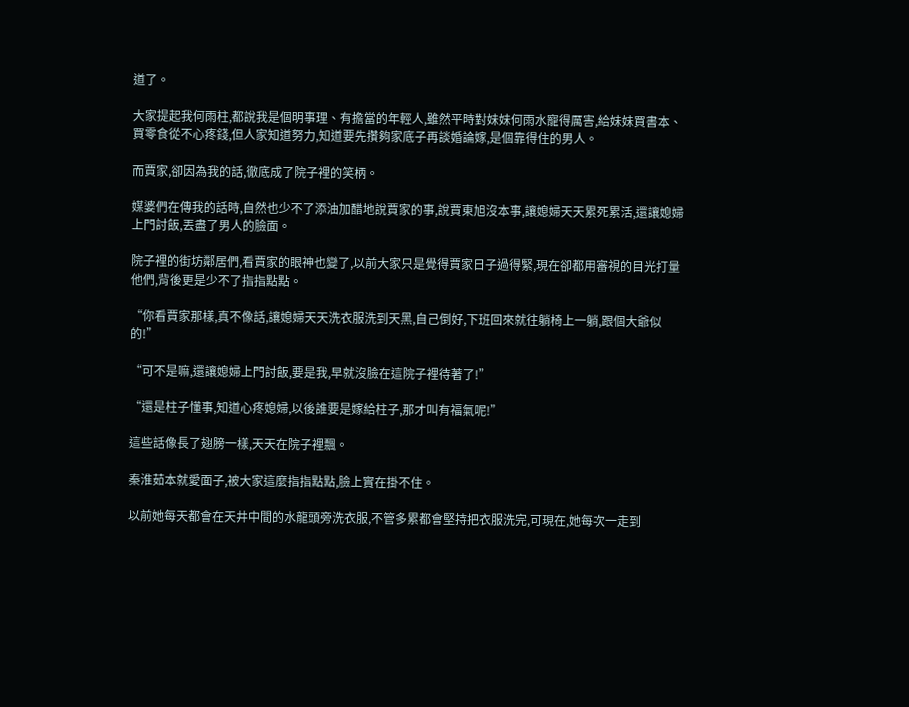道了。

大家提起我何雨柱,都說我是個明事理、有擔當的年輕人,雖然平時對妹妹何雨水寵得厲害,給妹妹買書本、買零食從不心疼錢,但人家知道努力,知道要先攢夠家底子再談婚論嫁,是個靠得住的男人。

而賈家,卻因為我的話,徹底成了院子裡的笑柄。

媒婆們在傳我的話時,自然也少不了添油加醋地說賈家的事,說賈東旭沒本事,讓媳婦天天累死累活,還讓媳婦上門討飯,丟盡了男人的臉面。

院子裡的街坊鄰居們,看賈家的眼神也變了,以前大家只是覺得賈家日子過得緊,現在卻都用審視的目光打量他們,背後更是少不了指指點點。

“你看賈家那樣,真不像話,讓媳婦天天洗衣服洗到天黑,自己倒好,下班回來就往躺椅上一躺,跟個大爺似的!”

“可不是嘛,還讓媳婦上門討飯,要是我,早就沒臉在這院子裡待著了!”

“還是柱子懂事,知道心疼媳婦,以後誰要是嫁給柱子,那才叫有福氣呢!”

這些話像長了翅膀一樣,天天在院子裡飄。

秦淮茹本就愛面子,被大家這麼指指點點,臉上實在掛不住。

以前她每天都會在天井中間的水龍頭旁洗衣服,不管多累都會堅持把衣服洗完,可現在,她每次一走到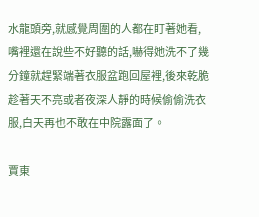水龍頭旁,就感覺周圍的人都在盯著她看,嘴裡還在說些不好聽的話,嚇得她洗不了幾分鐘就趕緊端著衣服盆跑回屋裡,後來乾脆趁著天不亮或者夜深人靜的時候偷偷洗衣服,白天再也不敢在中院露面了。

賈東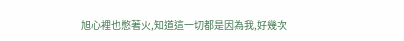旭心裡也憋著火,知道這一切都是因為我,好幾次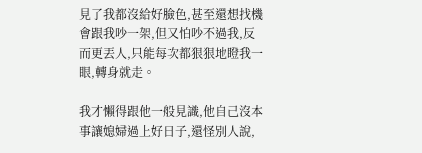見了我都沒給好臉色,甚至還想找機會跟我吵一架,但又怕吵不過我,反而更丟人,只能每次都狠狠地瞪我一眼,轉身就走。

我才懶得跟他一般見識,他自己沒本事讓媳婦過上好日子,還怪別人說,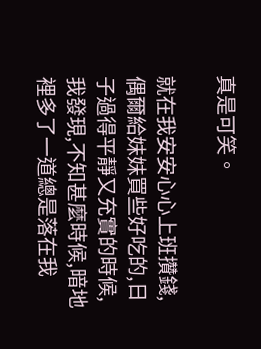真是可笑。

就在我安安心心上班攢錢,偶爾給妹妹買些好吃的,日子過得平靜又充實的時候,我發現,不知甚麼時候,暗地裡多了一道總是落在我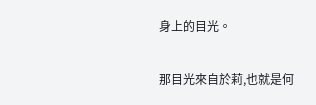身上的目光。

那目光來自於莉,也就是何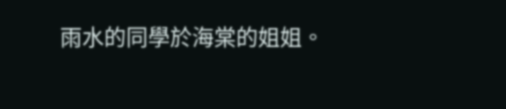雨水的同學於海棠的姐姐。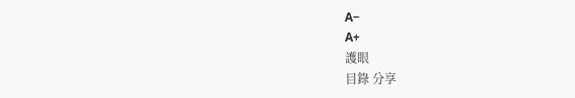A−
A+
護眼
目錄 分享